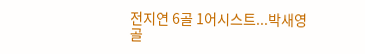전지연 6골 1어시스트...박새영 골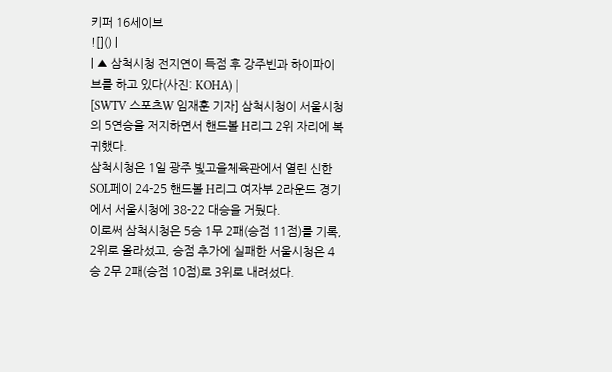키퍼 16세이브
![]() |
| ▲ 삼척시청 전지연이 득점 후 강주빈과 하이파이브를 하고 있다(사진: KOHA) |
[SWTV 스포츠W 임재훈 기자] 삼척시청이 서울시청의 5연승을 저지하면서 핸드볼 H리그 2위 자리에 복귀했다.
삼척시청은 1일 광주 빛고을체육관에서 열린 신한 SOL페이 24-25 핸드볼 H리그 여자부 2라운드 경기에서 서울시청에 38-22 대승을 거뒀다.
이로써 삼척시청은 5승 1무 2패(승점 11점)를 기록, 2위로 올라섰고, 승점 추가에 실패한 서울시청은 4승 2무 2패(승점 10점)로 3위로 내려섰다.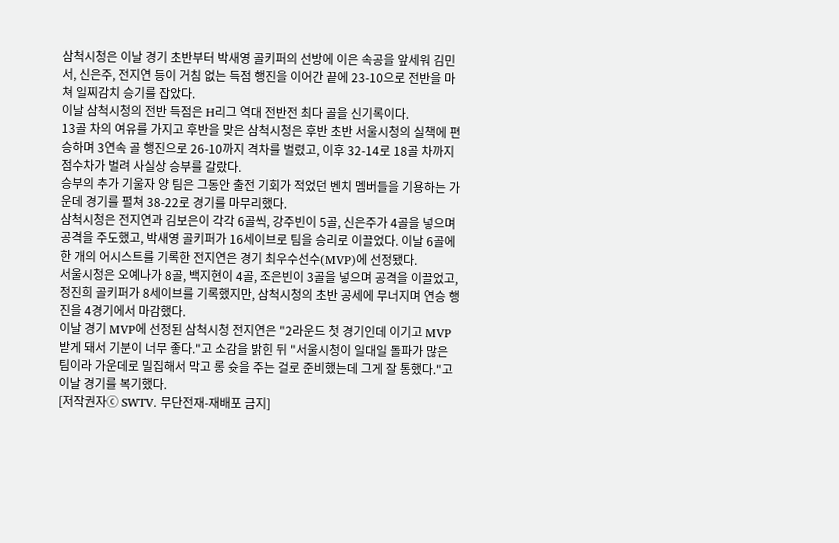삼척시청은 이날 경기 초반부터 박새영 골키퍼의 선방에 이은 속공을 앞세워 김민서, 신은주, 전지연 등이 거침 없는 득점 행진을 이어간 끝에 23-10으로 전반을 마쳐 일찌감치 승기를 잡았다.
이날 삼척시청의 전반 득점은 H리그 역대 전반전 최다 골을 신기록이다.
13골 차의 여유를 가지고 후반을 맞은 삼척시청은 후반 초반 서울시청의 실책에 편승하며 3연속 골 행진으로 26-10까지 격차를 벌렸고, 이후 32-14로 18골 차까지 점수차가 벌려 사실상 승부를 갈랐다.
승부의 추가 기울자 양 팀은 그동안 출전 기회가 적었던 벤치 멤버들을 기용하는 가운데 경기를 펼쳐 38-22로 경기를 마무리했다.
삼척시청은 전지연과 김보은이 각각 6골씩, 강주빈이 5골, 신은주가 4골을 넣으며 공격을 주도했고, 박새영 골키퍼가 16세이브로 팀을 승리로 이끌었다. 이날 6골에 한 개의 어시스트를 기록한 전지연은 경기 최우수선수(MVP)에 선정됐다.
서울시청은 오예나가 8골, 백지현이 4골, 조은빈이 3골을 넣으며 공격을 이끌었고, 정진희 골키퍼가 8세이브를 기록했지만, 삼척시청의 초반 공세에 무너지며 연승 행진을 4경기에서 마감했다.
이날 경기 MVP에 선정된 삼척시청 전지연은 "2라운드 첫 경기인데 이기고 MVP 받게 돼서 기분이 너무 좋다."고 소감을 밝힌 뒤 "서울시청이 일대일 돌파가 많은 팀이라 가운데로 밀집해서 막고 롱 슛을 주는 걸로 준비했는데 그게 잘 통했다."고 이날 경기를 복기했다.
[저작권자ⓒ SWTV. 무단전재-재배포 금지]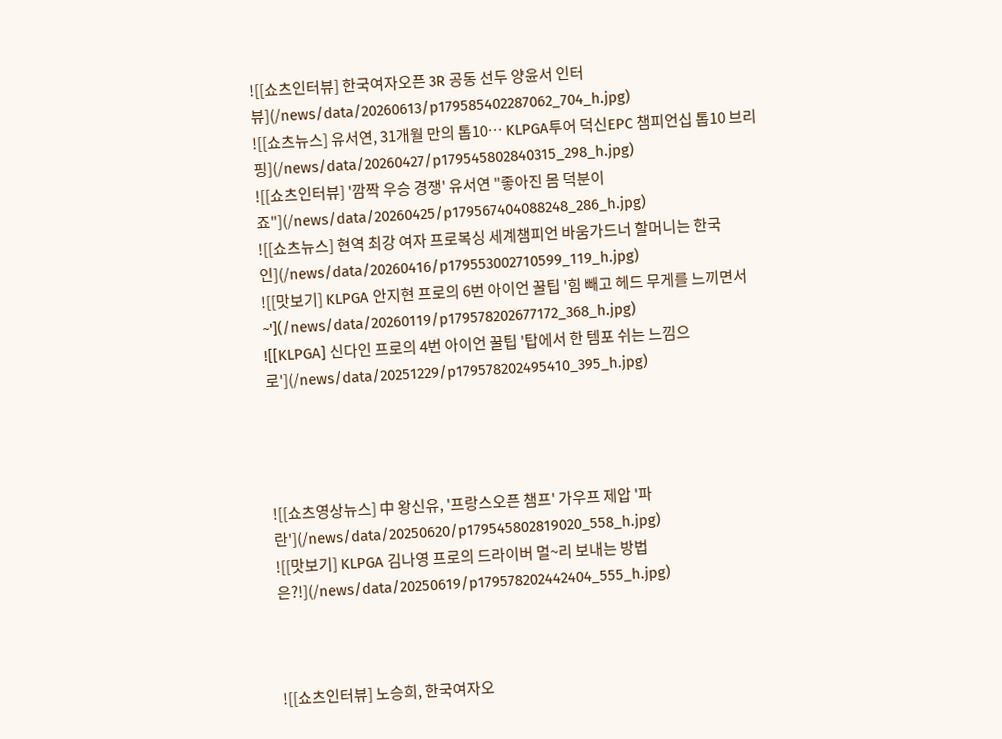![[쇼츠인터뷰] 한국여자오픈 3R 공동 선두 양윤서 인터뷰](/news/data/20260613/p179585402287062_704_h.jpg)
![[쇼츠뉴스] 유서연, 31개월 만의 톱10… KLPGA투어 덕신EPC 챔피언십 톱10 브리핑](/news/data/20260427/p179545802840315_298_h.jpg)
![[쇼츠인터뷰] '깜짝 우승 경쟁' 유서연 "좋아진 몸 덕분이죠"](/news/data/20260425/p179567404088248_286_h.jpg)
![[쇼츠뉴스] 현역 최강 여자 프로복싱 세계챔피언 바움가드너 할머니는 한국인](/news/data/20260416/p179553002710599_119_h.jpg)
![[맛보기] KLPGA 안지현 프로의 6번 아이언 꿀팁 '힘 빼고 헤드 무게를 느끼면서~'](/news/data/20260119/p179578202677172_368_h.jpg)
![[KLPGA] 신다인 프로의 4번 아이언 꿀팁 '탑에서 한 템포 쉬는 느낌으로'](/news/data/20251229/p179578202495410_395_h.jpg)




![[쇼츠영상뉴스] 中 왕신유, '프랑스오픈 챔프' 가우프 제압 '파란'](/news/data/20250620/p179545802819020_558_h.jpg)
![[맛보기] KLPGA 김나영 프로의 드라이버 멀~리 보내는 방법은?!](/news/data/20250619/p179578202442404_555_h.jpg)



![[쇼츠인터뷰] 노승희, 한국여자오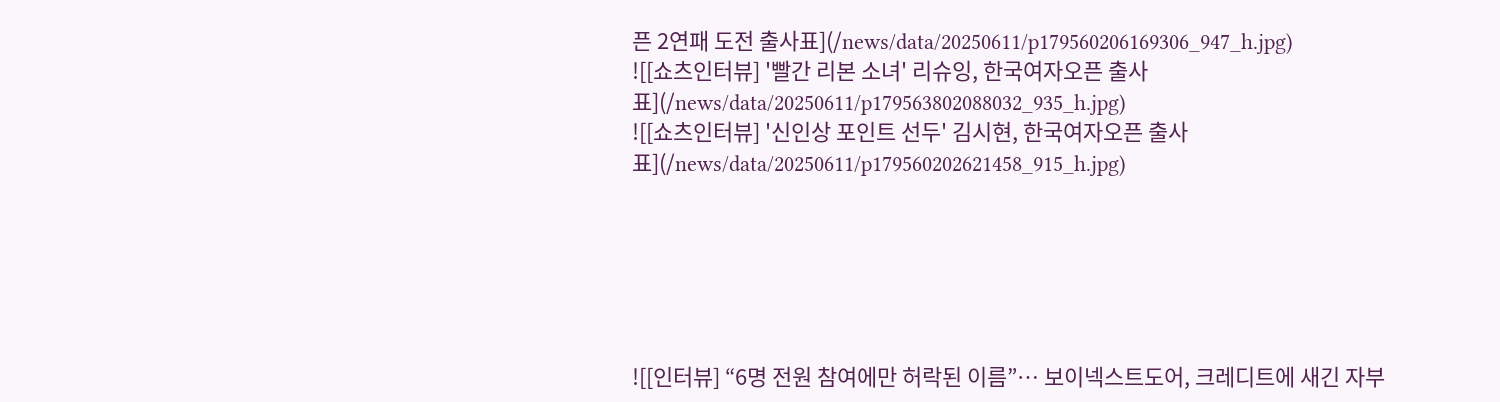픈 2연패 도전 출사표](/news/data/20250611/p179560206169306_947_h.jpg)
![[쇼츠인터뷰] '빨간 리본 소녀' 리슈잉, 한국여자오픈 출사표](/news/data/20250611/p179563802088032_935_h.jpg)
![[쇼츠인터뷰] '신인상 포인트 선두' 김시현, 한국여자오픈 출사표](/news/data/20250611/p179560202621458_915_h.jpg)






![[인터뷰] “6명 전원 참여에만 허락된 이름”… 보이넥스트도어, 크레디트에 새긴 자부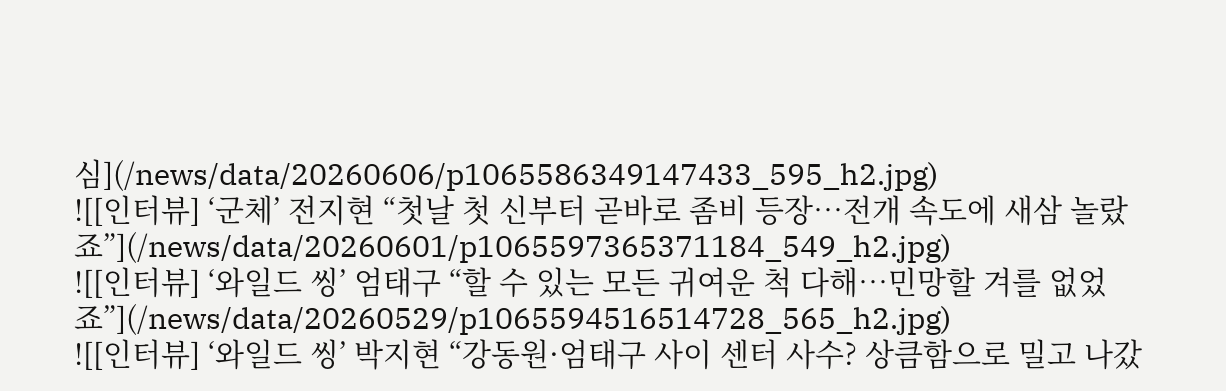심](/news/data/20260606/p1065586349147433_595_h2.jpg)
![[인터뷰] ‘군체’ 전지현 “첫날 첫 신부터 곧바로 좀비 등장…전개 속도에 새삼 놀랐죠”](/news/data/20260601/p1065597365371184_549_h2.jpg)
![[인터뷰] ‘와일드 씽’ 엄태구 “할 수 있는 모든 귀여운 척 다해…민망할 겨를 없었죠”](/news/data/20260529/p1065594516514728_565_h2.jpg)
![[인터뷰] ‘와일드 씽’ 박지현 “강동원·엄태구 사이 센터 사수? 상큼함으로 밀고 나갔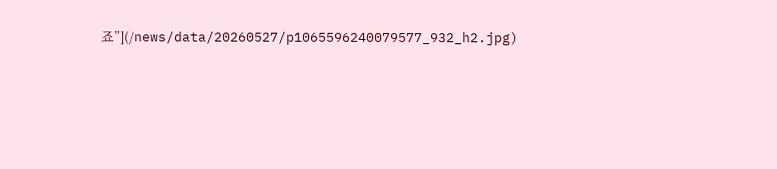죠”](/news/data/20260527/p1065596240079577_932_h2.jpg)